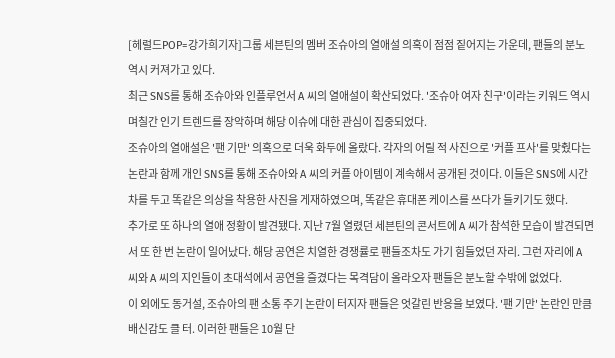[헤럴드POP=강가희기자]그룹 세븐틴의 멤버 조슈아의 열애설 의혹이 점점 짙어지는 가운데, 팬들의 분노 역시 커져가고 있다.
최근 SNS를 통해 조슈아와 인플루언서 A 씨의 열애설이 확산되었다. '조슈아 여자 친구'이라는 키워드 역시 며칠간 인기 트렌드를 장악하며 해당 이슈에 대한 관심이 집중되었다.
조슈아의 열애설은 '팬 기만' 의혹으로 더욱 화두에 올랐다. 각자의 어릴 적 사진으로 '커플 프사'를 맞췄다는 논란과 함께 개인 SNS를 통해 조슈아와 A 씨의 커플 아이템이 계속해서 공개된 것이다. 이들은 SNS에 시간 차를 두고 똑같은 의상을 착용한 사진을 게재하였으며, 똑같은 휴대폰 케이스를 쓰다가 들키기도 했다.
추가로 또 하나의 열애 정황이 발견됐다. 지난 7월 열렸던 세븐틴의 콘서트에 A 씨가 참석한 모습이 발견되면서 또 한 번 논란이 일어났다. 해당 공연은 치열한 경쟁률로 팬들조차도 가기 힘들었던 자리. 그런 자리에 A 씨와 A 씨의 지인들이 초대석에서 공연을 즐겼다는 목격담이 올라오자 팬들은 분노할 수밖에 없었다.
이 외에도 동거설, 조슈아의 팬 소통 주기 논란이 터지자 팬들은 엇갈린 반응을 보였다. '팬 기만' 논란인 만큼 배신감도 클 터. 이러한 팬들은 10월 단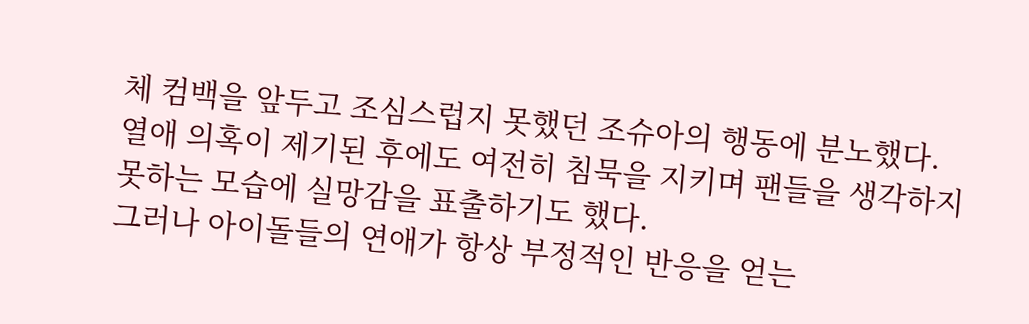체 컴백을 앞두고 조심스럽지 못했던 조슈아의 행동에 분노했다. 열애 의혹이 제기된 후에도 여전히 침묵을 지키며 팬들을 생각하지 못하는 모습에 실망감을 표출하기도 했다.
그러나 아이돌들의 연애가 항상 부정적인 반응을 얻는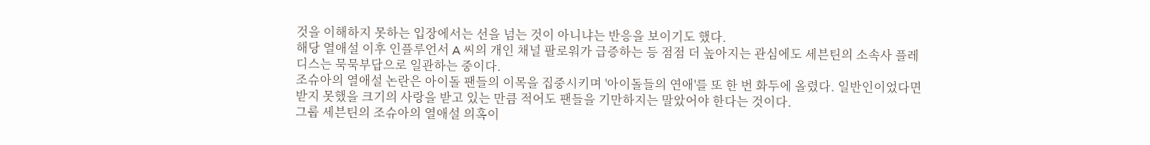것을 이해하지 못하는 입장에서는 선을 넘는 것이 아니냐는 반응을 보이기도 했다.
해당 열애설 이후 인플루언서 A 씨의 개인 채널 팔로워가 급증하는 등 점점 더 높아지는 관심에도 세븐틴의 소속사 플레디스는 묵묵부답으로 일관하는 중이다.
조슈아의 열애설 논란은 아이돌 팬들의 이목을 집중시키며 '아이돌들의 연애'를 또 한 번 화두에 올렸다. 일반인이었다면 받지 못했을 크기의 사랑을 받고 있는 만큼 적어도 팬들을 기만하지는 말았어야 한다는 것이다.
그룹 세븐틴의 조슈아의 열애설 의혹이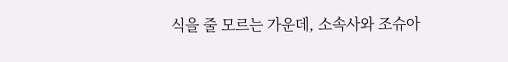식을 줄 모르는 가운데, 소속사와 조슈아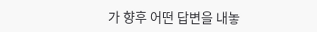가 향후 어떤 답변을 내놓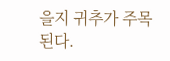을지 귀추가 주목된다.